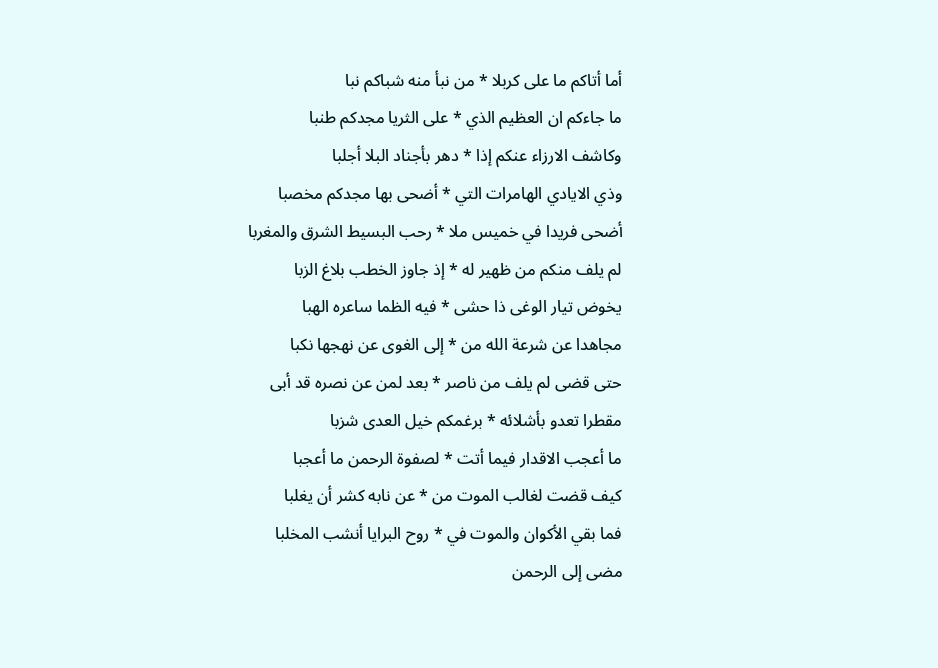أما أتاكم ما على كربلا * من نبأ منه شباكم نبا
ما جاءكم ان العظيم الذي * على الثريا مجدكم طنبا
وكاشف الارزاء عنكم إذا * دهر بأجناد البلا أجلبا
وذي الايادي الهامرات التي * أضحى بها مجدكم مخصبا
أضحى فريدا في خميس ملا * رحب البسيط الشرق والمغربا
لم يلف منكم من ظهير له * إذ جاوز الخطب بلاغ الزبا
يخوض تيار الوغى ذا حشى * فيه الظما ساعره الهبا
مجاهدا عن شرعة الله من * إلى الغوى عن نهجها نكبا
حتى قضى لم يلف من ناصر * بعد لمن عن نصره قد أبى
مقطرا تعدو بأشلائه * برغمكم خيل العدى شزبا
ما أعجب الاقدار فيما أتت * لصفوة الرحمن ما أعجبا
كيف قضت لغالب الموت من * عن نابه كشر أن يغلبا
فما بقي الأكوان والموت في * روح البرايا أنشب المخلبا
مضى إلى الرحمن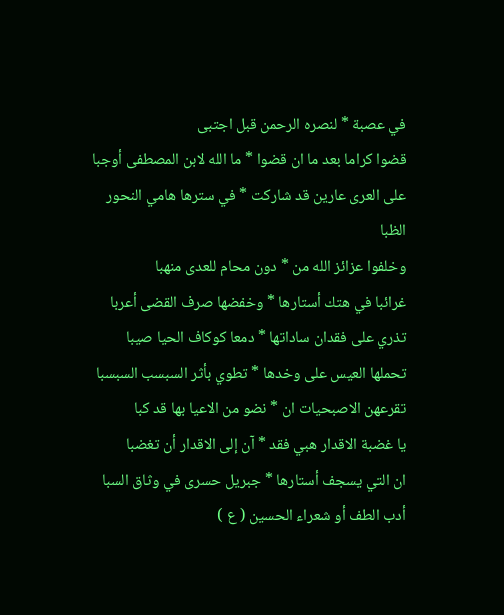في عصبة * لنصره الرحمن قبل اجتبى
قضوا كراما بعد ما ان قضوا * ما الله لابن المصطفى أوجبا
على العرى عارين قد شاركت * في سترها هامي النحور الظبا
وخلفوا عزائز الله من * دون محام للعدى منهبا
غرائبا في هتك أستارها * وخفضها صرف القضى أعربا
تذري على فقدان ساداتها * دمعا كوكاف الحيا صيبا
تحملها العيس على وخدها * تطوي بأثر السبسب السبسبا
تقرعهن الاصبحيات ان * نضو من الاعيا بها قد كبا
يا غضبة الاقدار هبي فقد * آن إلى الاقدار أن تغضبا
ان التي يسجف أستارها * جبريل حسرى في وثاق السبا
أدب الطف أو شعراء الحسين ( ع )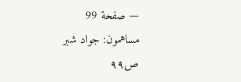— صفحة 99
مساهمون: جواد شبر
ص٩٩